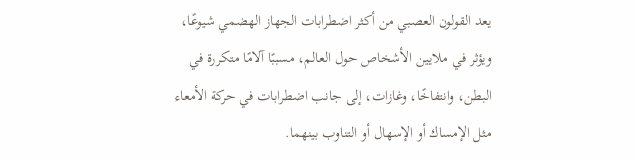يعد القولون العصبي من أكثر اضطرابات الجهاز الهضمي شيوعًا، ويؤثر في ملايين الأشخاص حول العالم، مسببًا آلامًا متكررة في البطن، وانتفاخًا، وغازات، إلى جانب اضطرابات في حركة الأمعاء مثل الإمساك أو الإسهال أو التناوب بينهما.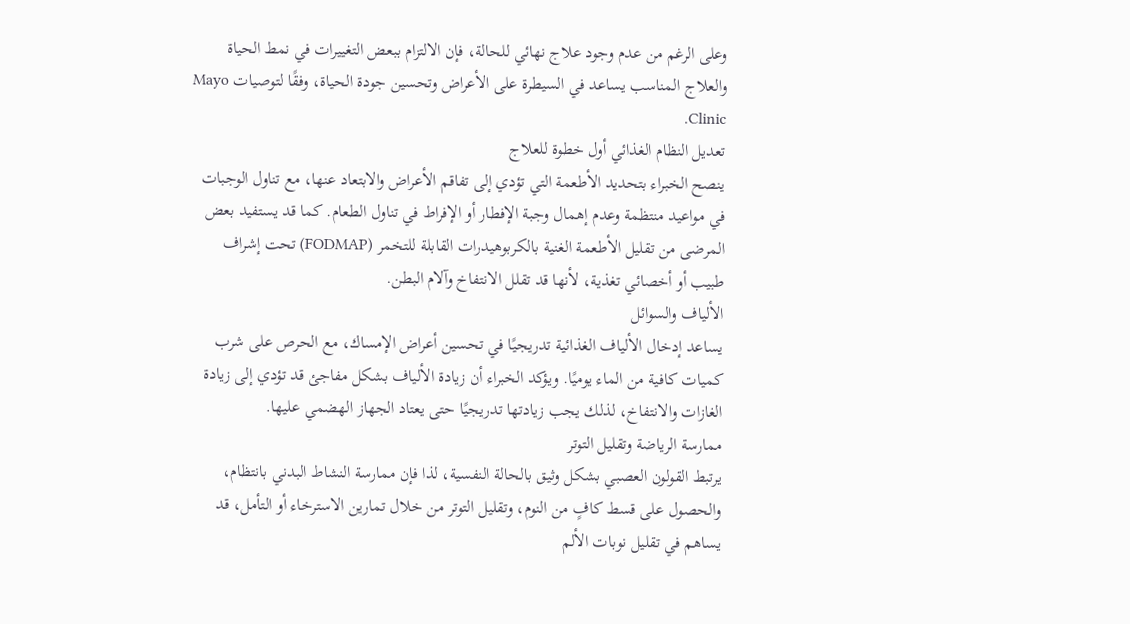وعلى الرغم من عدم وجود علاج نهائي للحالة، فإن الالتزام ببعض التغييرات في نمط الحياة والعلاج المناسب يساعد في السيطرة على الأعراض وتحسين جودة الحياة، وفقًا لتوصيات Mayo Clinic.
تعديل النظام الغذائي أول خطوة للعلاج
ينصح الخبراء بتحديد الأطعمة التي تؤدي إلى تفاقم الأعراض والابتعاد عنها، مع تناول الوجبات في مواعيد منتظمة وعدم إهمال وجبة الإفطار أو الإفراط في تناول الطعام. كما قد يستفيد بعض المرضى من تقليل الأطعمة الغنية بالكربوهيدرات القابلة للتخمر (FODMAP) تحت إشراف طبيب أو أخصائي تغذية، لأنها قد تقلل الانتفاخ وآلام البطن.
الألياف والسوائل
يساعد إدخال الألياف الغذائية تدريجيًا في تحسين أعراض الإمساك، مع الحرص على شرب كميات كافية من الماء يوميًا. ويؤكد الخبراء أن زيادة الألياف بشكل مفاجئ قد تؤدي إلى زيادة الغازات والانتفاخ، لذلك يجب زيادتها تدريجيًا حتى يعتاد الجهاز الهضمي عليها.
ممارسة الرياضة وتقليل التوتر
يرتبط القولون العصبي بشكل وثيق بالحالة النفسية، لذا فإن ممارسة النشاط البدني بانتظام، والحصول على قسط كافٍ من النوم، وتقليل التوتر من خلال تمارين الاسترخاء أو التأمل، قد يساهم في تقليل نوبات الألم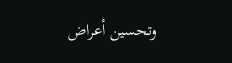وتحسين أعراض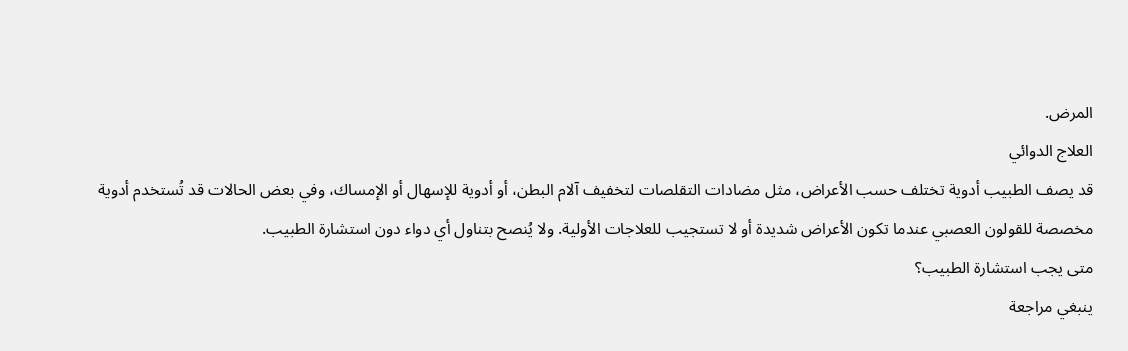المرض.
العلاج الدوائي
قد يصف الطبيب أدوية تختلف حسب الأعراض، مثل مضادات التقلصات لتخفيف آلام البطن، أو أدوية للإسهال أو الإمساك، وفي بعض الحالات قد تُستخدم أدوية مخصصة للقولون العصبي عندما تكون الأعراض شديدة أو لا تستجيب للعلاجات الأولية. ولا يُنصح بتناول أي دواء دون استشارة الطبيب.
متى يجب استشارة الطبيب؟
ينبغي مراجعة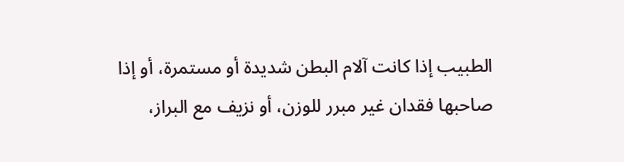الطبيب إذا كانت آلام البطن شديدة أو مستمرة، أو إذا صاحبها فقدان غير مبرر للوزن، أو نزيف مع البراز،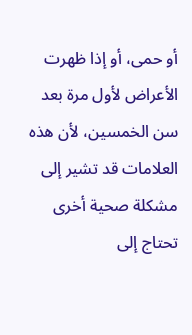أو حمى، أو إذا ظهرت الأعراض لأول مرة بعد سن الخمسين، لأن هذه العلامات قد تشير إلى مشكلة صحية أخرى تحتاج إلى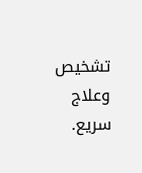تشخيص وعلاج سريع.